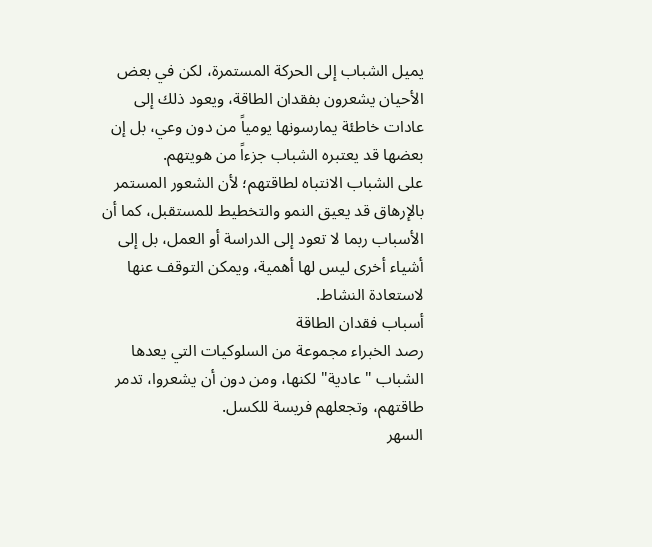يميل الشباب إلى الحركة المستمرة، لكن في بعض الأحيان يشعرون بفقدان الطاقة، ويعود ذلك إلى عادات خاطئة يمارسونها يومياً من دون وعي، بل إن بعضها قد يعتبره الشباب جزءاً من هويتهم.
على الشباب الانتباه لطاقتهم؛ لأن الشعور المستمر بالإرهاق قد يعيق النمو والتخطيط للمستقبل، كما أن الأسباب ربما لا تعود إلى الدراسة أو العمل، بل إلى أشياء أخرى ليس لها أهمية، ويمكن التوقف عنها لاستعادة النشاط.
أسباب فقدان الطاقة
رصد الخبراء مجموعة من السلوكيات التي يعدها الشباب "عادية" لكنها، ومن دون أن يشعروا، تدمر طاقتهم، وتجعلهم فريسة للكسل.
السهر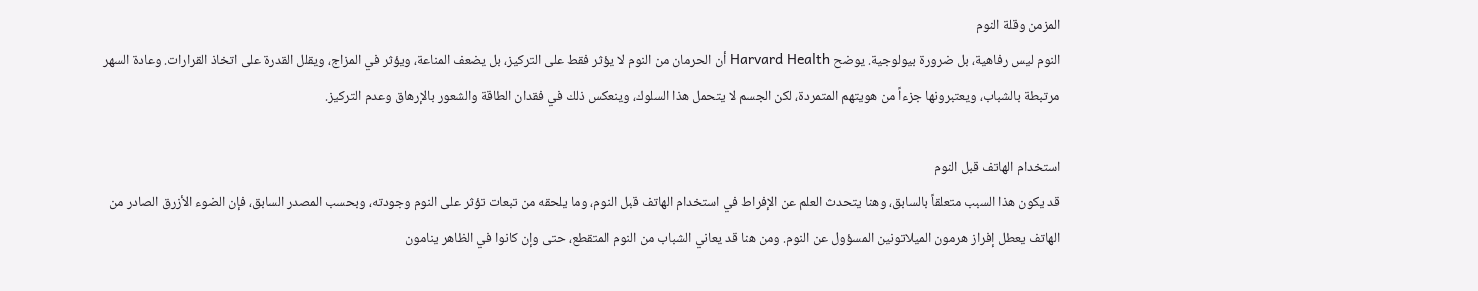المزمن وقلة النوم
النوم ليس رفاهية، بل ضرورة بيولوجية. يوضح Harvard Health أن الحرمان من النوم لا يؤثر فقط على التركيز، بل يضعف المناعة، ويؤثر في المزاج، ويقلل القدرة على اتخاذ القرارات. وعادة السهر مرتبطة بالشباب، ويعتبرونها جزءاً من هويتهم المتمردة، لكن الجسم لا يتحمل هذا السلوك، وينعكس ذلك في فقدان الطاقة والشعور بالإرهاق وعدم التركيز.

استخدام الهاتف قبل النوم
قد يكون هذا السبب متعلقاً بالسابق، وهنا يتحدث العلم عن الإفراط في استخدام الهاتف قبل النوم، وما يلحقه من تبعات تؤثر على النوم وجودته، وبحسب المصدر السابق، فإن الضوء الأزرق الصادر من الهاتف يعطل إفراز هرمون الميلاتونين المسؤول عن النوم. ومن هنا قد يعاني الشباب من النوم المتقطع، حتى وإن كانوا في الظاهر ينامون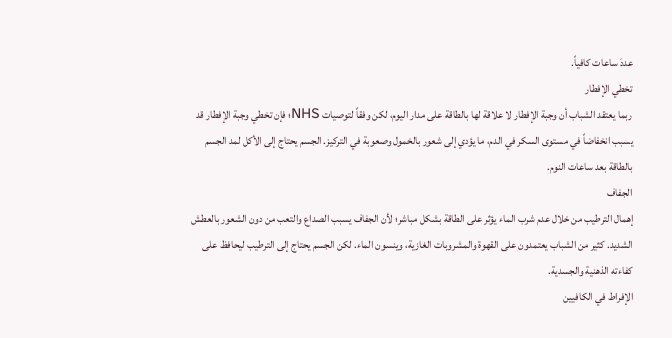عددَ ساعات كافياً.
تخطي الإفطار
ربما يعتقد الشباب أن وجبة الإفطار لا علاقة لها بالطاقة على مدار اليوم، لكن وفقاً لتوصيات NHS؛ فإن تخطي وجبة الإفطار قد يسبب انخفاضاً في مستوى السكر في الدم، ما يؤدي إلى شعور بالخمول وصعوبة في التركيز. الجسم يحتاج إلى الأكل لمد الجسم بالطاقة بعد ساعات النوم.
الجفاف
إهمال الترطيب من خلال عدم شرب الماء يؤثر على الطاقة بشكل مباشر؛ لأن الجفاف يسبب الصداع والتعب من دون الشعور بالعطش الشديد. كثير من الشباب يعتمدون على القهوة والمشروبات الغازية، وينسون الماء. لكن الجسم يحتاج إلى الترطيب ليحافظ على كفاءته الذهنية والجسدية.
الإفراط في الكافيين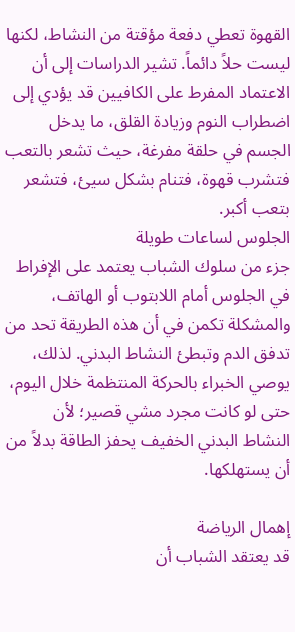القهوة تعطي دفعة مؤقتة من النشاط، لكنها ليست حلاً دائماً. تشير الدراسات إلى أن الاعتماد المفرط على الكافيين قد يؤدي إلى اضطراب النوم وزيادة القلق، ما يدخل الجسم في حلقة مفرغة، حيث تشعر بالتعب فتشرب قهوة، فتنام بشكل سيئ، فتشعر بتعب أكبر.
الجلوس لساعات طويلة
جزء من سلوك الشباب يعتمد على الإفراط في الجلوس أمام اللابتوب أو الهاتف، والمشكلة تكمن في أن هذه الطريقة تحد من تدفق الدم وتبطئ النشاط البدني. لذلك، يوصي الخبراء بالحركة المنتظمة خلال اليوم، حتى لو كانت مجرد مشي قصير؛ لأن النشاط البدني الخفيف يحفز الطاقة بدلاً من أن يستهلكها.

إهمال الرياضة
قد يعتقد الشباب أن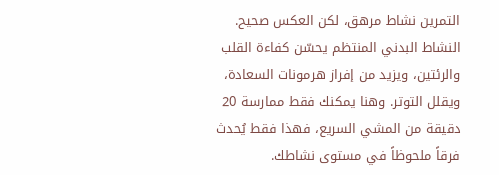التمرين نشاط مرهق، لكن العكس صحيح. النشاط البدني المنتظم يحسّن كفاءة القلب والرئتين، ويزيد من إفراز هرمونات السعادة، ويقلل التوتر. وهنا يمكنك فقط ممارسة 20 دقيقة من المشي السريع، فهذا فقط يُحدث فرقاً ملحوظاً في مستوى نشاطك.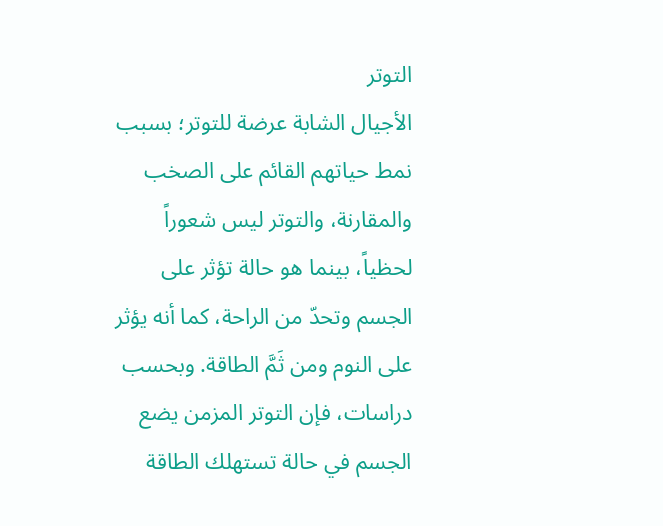التوتر
الأجيال الشابة عرضة للتوتر؛ بسبب نمط حياتهم القائم على الصخب والمقارنة، والتوتر ليس شعوراً لحظياً، بينما هو حالة تؤثر على الجسم وتحدّ من الراحة، كما أنه يؤثر على النوم ومن ثَمَّ الطاقة. وبحسب دراسات، فإن التوتر المزمن يضع الجسم في حالة تستهلك الطاقة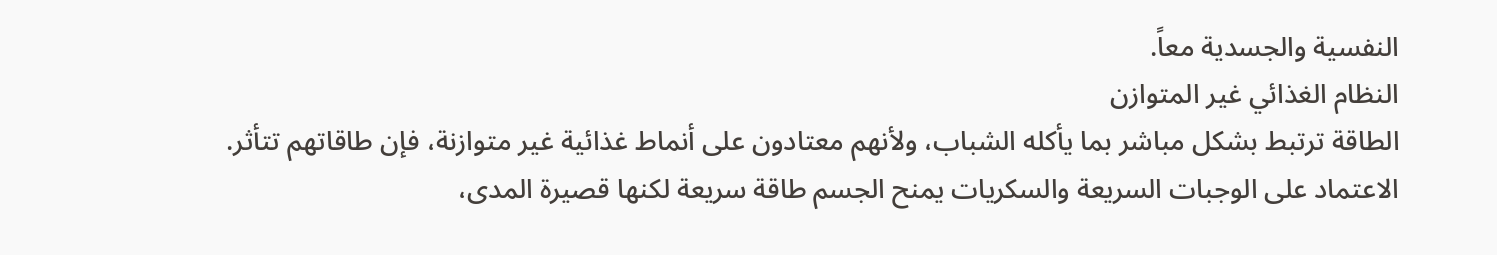النفسية والجسدية معاً.
النظام الغذائي غير المتوازن
الطاقة ترتبط بشكل مباشر بما يأكله الشباب، ولأنهم معتادون على أنماط غذائية غير متوازنة، فإن طاقاتهم تتأثر. الاعتماد على الوجبات السريعة والسكريات يمنح الجسم طاقة سريعة لكنها قصيرة المدى،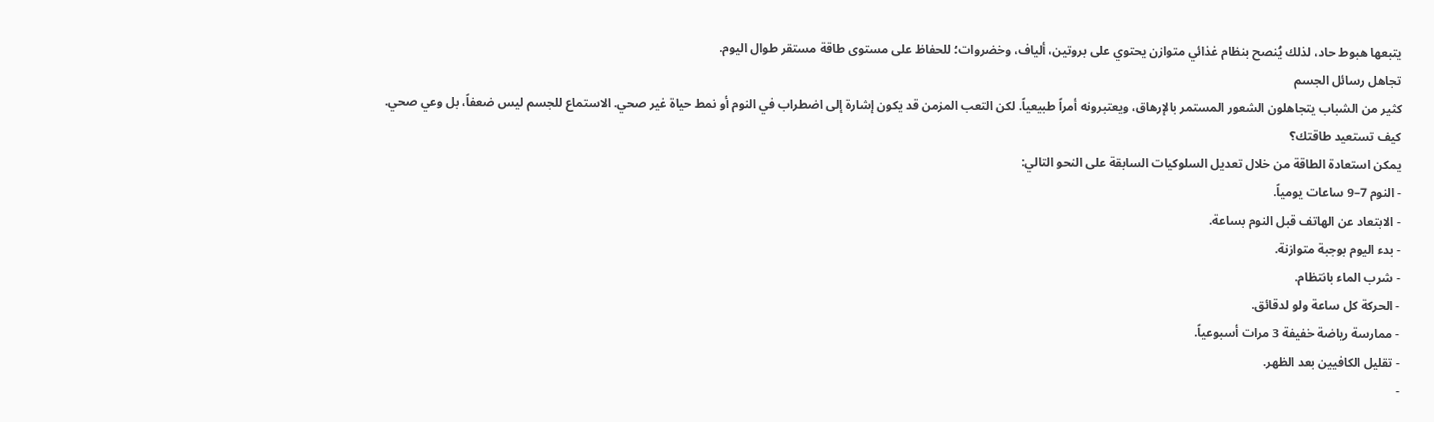يتبعها هبوط حاد، لذلك يُنصح بنظام غذائي متوازن يحتوي على بروتين، ألياف، وخضروات؛ للحفاظ على مستوى طاقة مستقر طوال اليوم.
تجاهل رسائل الجسم
كثير من الشباب يتجاهلون الشعور المستمر بالإرهاق، ويعتبرونه أمراً طبيعياً. لكن التعب المزمن قد يكون إشارة إلى اضطراب في النوم أو نمط حياة غير صحي. الاستماع للجسم ليس ضعفاً، بل وعي صحي.
كيف تستعيد طاقتك؟
يمكن استعادة الطاقة من خلال تعديل السلوكيات السابقة على النحو التالي:
- النوم 7–9 ساعات يومياً.
- الابتعاد عن الهاتف قبل النوم بساعة.
- بدء اليوم بوجبة متوازنة.
- شرب الماء بانتظام.
- الحركة كل ساعة ولو لدقائق.
- ممارسة رياضة خفيفة 3 مرات أسبوعياً.
- تقليل الكافيين بعد الظهر.
-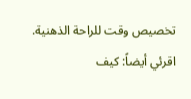تخصيص وقت للراحة الذهنية.
اقرئي أيضاً: كيف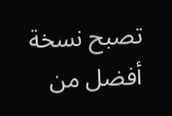تصبح نسخة أفضل من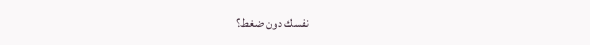نفسك دون ضغط؟